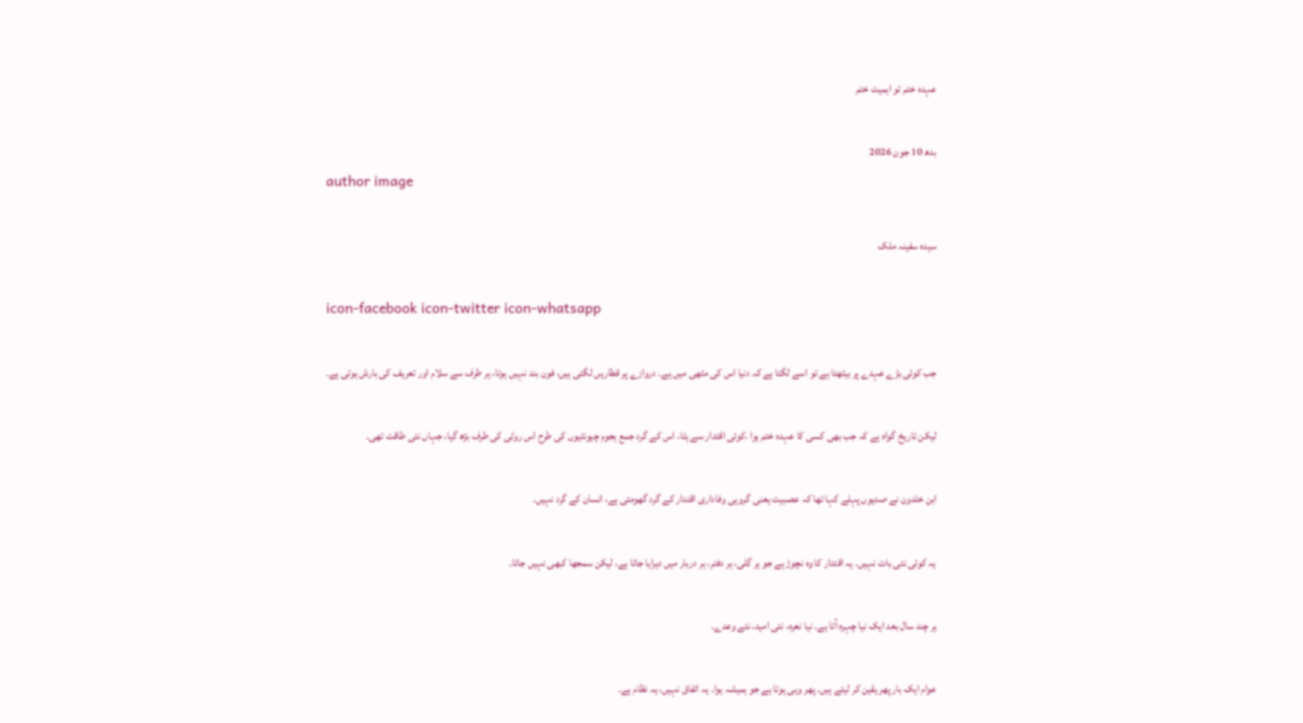عہدہ ختم تو اہمیت ختم

بدھ 10 جون 2026
author image

سیدہ سفینہ ملک

icon-facebook icon-twitter icon-whatsapp

جب کوئی بڑے عہدے پر بیٹھتا ہے تو اسے لگتا ہے کہ دنیا اس کی مٹھی میں ہے۔ دروازے پر قطاریں لگتی ہیں، فون بند نہیں ہوتا، ہر طرف سے سلام اور تعریف کی بارش ہوتی ہے۔

لیکن تاریخ گواہ ہے کہ جب بھی کسی کا عہدہ ختم ہوا ،کوئی اقتدار سے ہٹا، اس کے گرد جمع ہجوم چیونٹیوں کی طرح اس روٹی کی طرف بڑھ گیا، جہاں نئی طاقت تھی۔

ابن خلدون نے صدیوں پہلے کہا تھا کہ عصبیت یعنی گروہی وفاداری اقتدار کے گرد گھومتی ہے، انسان کے گرد نہیں۔

یہ کوئی نئی بات نہیں۔ یہ اقتدار کا وہ نچوڑ ہے جو ہر گلی، ہر دفتر، ہر دربار میں دہرایا جاتا ہے، لیکن سمجھا کبھی نہیں جاتا۔

ہر چند سال بعد ایک نیا چہرہ آتا ہے۔ نیا نعرہ، نئی امید، نئے وعدے۔

عوام ایک بار پھر یقین کر لیتے ہیں۔ پھر وہی ہوتا ہے جو ہمیشہ ہوا۔ یہ اتفاق نہیں، یہ نظام ہے۔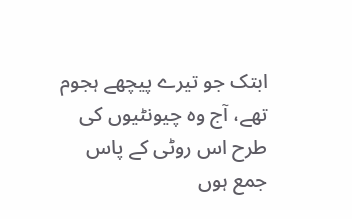ابتک جو تیرے پیچھے ہجوم تھے، آج وہ چیونٹیوں کی طرح اس روٹی کے پاس جمع ہوں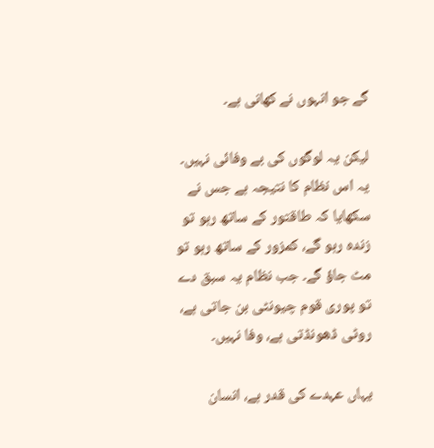گے جو انہوں نے کھانی ہے۔

لیکن یہ لوگوں کی بے وفائی نہیں۔ یہ اس نظام کا نتیجہ ہے جس نے سکھایا کہ طاقتور کے ساتھ رہو تو زندہ رہو گے، کمزور کے ساتھ رہو تو مٹ جاؤ گے۔ جب نظام یہ سبق دے تو پوری قوم چیونٹی بن جاتی ہے، روٹی ڈھونڈتی ہے، وفا نہیں۔

یہاں عہدے کی قدر ہے، انسان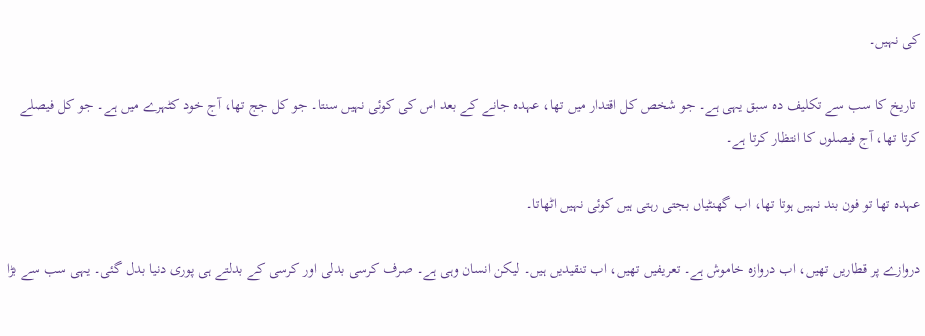کی نہیں۔

 تاریخ کا سب سے تکلیف دہ سبق یہی ہے۔ جو شخص کل اقتدار میں تھا، عہدہ جانے کے بعد اس کی کوئی نہیں سنتا۔ جو کل جج تھا، آج خود کٹہرے میں ہے۔ جو کل فیصلے کرتا تھا، آج فیصلوں کا انتظار کرتا ہے۔

عہدہ تھا تو فون بند نہیں ہوتا تھا، اب گھنٹیاں بجتی رہتی ہیں کوئی نہیں اٹھاتا۔

دروازے پر قطاریں تھیں، اب دروازہ خاموش ہے۔ تعریفیں تھیں، اب تنقیدیں ہیں۔ لیکن انسان وہی ہے۔ صرف کرسی بدلی اور کرسی کے بدلتے ہی پوری دنیا بدل گئی۔ یہی سب سے بڑا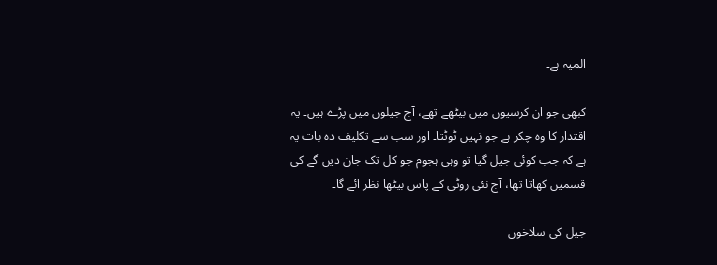المیہ ہے۔

کبھی جو ان کرسیوں میں بیٹھے تھے، آج جیلوں میں پڑے ہیں۔ یہ اقتدار کا وہ چکر ہے جو نہیں ٹوٹتا۔ اور سب سے تکلیف دہ بات یہ ہے کہ جب کوئی جیل گیا تو وہی ہجوم جو کل تک جان دیں گے کی قسمیں کھاتا تھا، آج نئی روٹی کے پاس بیٹھا نظر ائے گا۔

جیل کی سلاخوں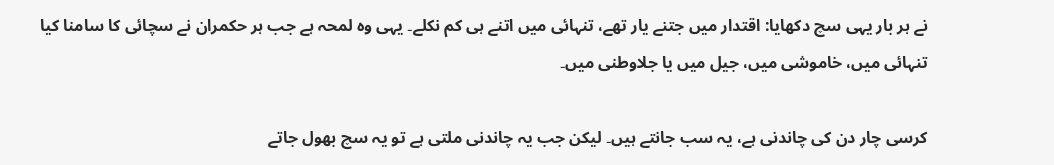نے ہر بار یہی سچ دکھایا: اقتدار میں جتنے یار تھے، تنہائی میں اتنے ہی کم نکلے۔ یہی وہ لمحہ ہے جب ہر حکمران نے سچائی کا سامنا کیا تنہائی میں، خاموشی میں، جیل میں یا جلاوطنی میں۔

کرسی چار دن کی چاندنی ہے، یہ سب جانتے ہیں۔ لیکن جب یہ چاندنی ملتی ہے تو یہ سچ بھول جاتے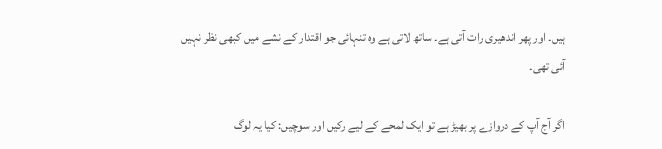ہیں۔ اور پھر اندھیری رات آتی ہے۔ ساتھ لاتی ہے وہ تنہائی جو اقتدار کے نشے میں کبھی نظر نہیں آئی تھی۔

اگر آج آپ کے دروازے پر بھیڑ ہے تو ایک لمحے کے لیے رکیں اور سوچیں: کیا یہ لوگ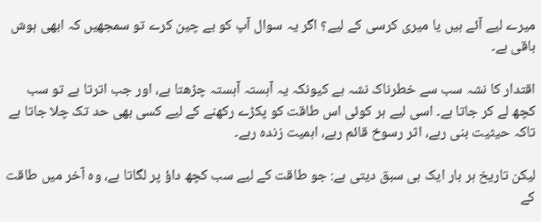میرے لیے آئے ہیں یا میری کرسی کے لیے؟ اگر یہ سوال آپ کو بے چین کرے تو سمجھیں کہ ابھی ہوش باقی ہے۔

اقتدار کا نشہ سب سے خطرناک نشہ ہے کیونکہ یہ آہستہ آہستہ چڑھتا ہے، اور جب اترتا ہے تو سب کچھ لے کر جاتا ہے۔ اسی لیے ہر کوئی اس طاقت کو پکڑے رکھنے کے لیے کسی بھی حد تک چلا جاتا ہے تاکہ حیثیت بنی رہے، اثر رسوخ قائم رہے، اہمیت زندہ رہے۔

لیکن تاریخ ہر بار ایک ہی سبق دیتی ہے: جو طاقت کے لیے سب کچھ داؤ پر لگاتا ہے، وہ آخر میں طاقت کے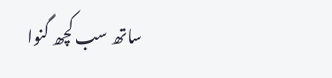ساتھ سب کچھ گنوا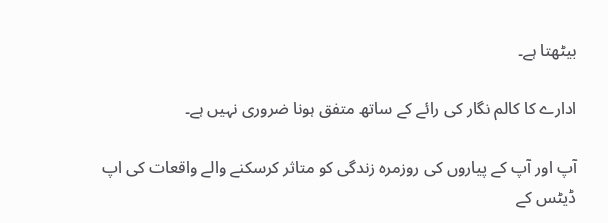بیٹھتا ہے۔

ادارے کا کالم نگار کی رائے کے ساتھ متفق ہونا ضروری نہیں ہے۔

آپ اور آپ کے پیاروں کی روزمرہ زندگی کو متاثر کرسکنے والے واقعات کی اپ ڈیٹس کے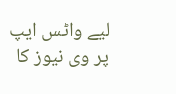لیے واٹس ایپ پر وی نیوز کا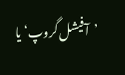’آفیشل گروپ‘ یا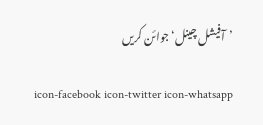’آفیشل چینل‘ جوائن کریں

icon-facebook icon-twitter icon-whatsapp